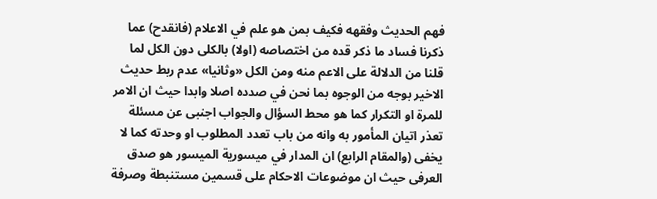فهم الحديث وفقهه فكيف بمن هو علم في الاعلام (فانقدح) عما ذكرنا فساد ما ذكر قده من اختصاصه (اولا) بالكلى دون الكل لما قلنا من الدلالة على الاعم منه ومن الكل «وثانيا» عدم ربط حديث الاخير بوجه من الوجوه بما نحن في صدده اصلا وابدا حيث ان الامر للمرة او التكرار كما هو محط السؤال والجواب اجنبى عن مسئلة تعذر اتيان المأمور به وانه من باب تعدد المطلوب او وحدته كما لا يخفى (والمقام الرابع) ان المدار في ميسورية الميسور هو صدق العرفى حيث ان موضوعات الاحكام على قسمين مستنبطة وصرفة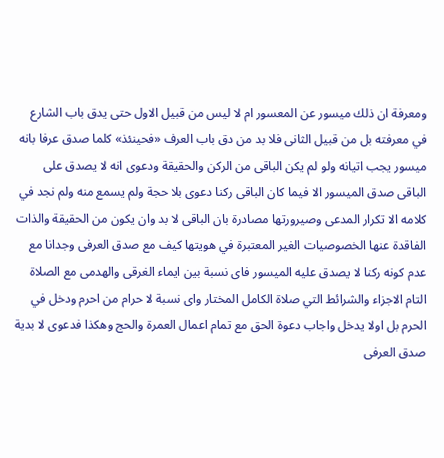ومعرفة ان ذلك ميسور عن المعسور ام لا ليس من قبيل الاول حتى يدق باب الشارع في معرفته بل من قبيل الثانى فلا بد من دق باب العرف «فحينئذ» كلما صدق عرفا بانه ميسور يجب اتيانه ولو لم يكن الباقى من الركن والحقيقة ودعوى انه لا يصدق على الباقى صدق الميسور الا فيما كان الباقى ركنا دعوى بلا حجة ولم يسمع منه ولم نجد في كلامه الا تكرار المدعى وصيرورتها مصادرة بان الباقى لا بد وان يكون من الحقيقة والذات الفاقدة عنها الخصوصيات الغير المعتبرة في هويتها كيف مع صدق العرفى وجدانا مع عدم كونه ركنا لا يصدق عليه الميسور فاى نسبة بين ايماء الغرقى والهدمى مع الصلاة التام الاجزاء والشرائط التي صلاة الكامل المختار واى نسبة لا حرام من احرم ودخل في الحرم بل اولا يدخل واجاب دعوة الحق مع تمام اعمال العمرة والحج وهكذا فدعوى لا بدية صدق العرفى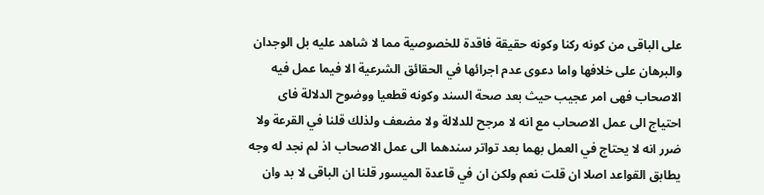على الباقى من كونه ركنا وكونه حقيقة فاقدة للخصوصية مما لا شاهد عليه بل الوجدان والبرهان على خلافها واما دعوى عدم اجرائها في الحقائق الشرعية الا فيما عمل فيه الاصحاب فهى امر عجيب حيث بعد صحة السند وكونه قطعيا ووضوح الدلالة فاى احتياج الى عمل الاصحاب مع انه لا مرجح للدلالة ولا مضعف ولذلك قلنا في القرعة ولا ضرر انه لا يحتاج في العمل بهما بعد تواتر سندهما الى عمل الاصحاب اذ لم نجد له وجه يطابق القواعد اصلا ان قلت نعم ولكن ان في قاعدة الميسور قلنا ان الباقى لا بد وان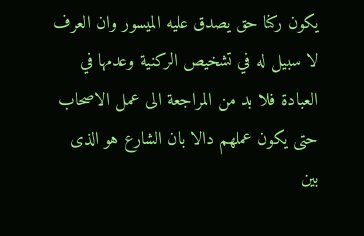يكون ركنا حق يصدق عليه الميسور وان العرف لا سبيل له في تشخيص الركنية وعدمها في العبادة فلا بد من المراجعة الى عمل الاصحاب حتى يكون عملهم دالا بان الشارع هو الذى بين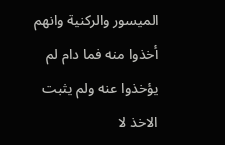الميسور والركنية وانهم أخذوا منه فما دام لم يؤخذوا عنه ولم يثبت الاخذ لا